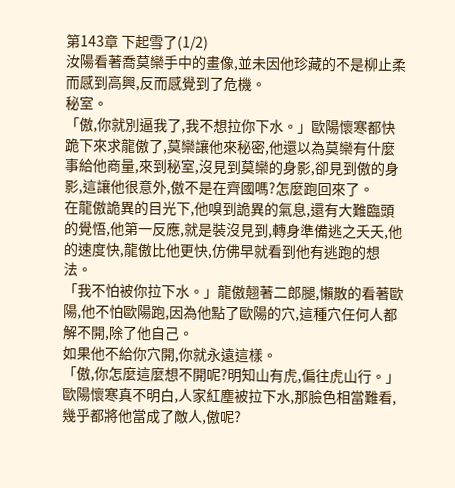第143章 下起雪了(1/2)
汝陽看著喬莫欒手中的畫像,並未因他珍藏的不是柳止柔而感到高興,反而感覺到了危機。
秘室。
「傲,你就別逼我了,我不想拉你下水。」歐陽懷寒都快跪下來求龍傲了,莫欒讓他來秘密,他還以為莫欒有什麼事給他商量,來到秘室,沒見到莫欒的身影,卻見到傲的身影,這讓他很意外,傲不是在齊國嗎?怎麼跑回來了。
在龍傲詭異的目光下,他嗅到詭異的氣息,還有大難臨頭的覺悟,他第一反應,就是裝沒見到,轉身準備逃之夭夭,他的速度快,龍傲比他更快,仿佛早就看到他有逃跑的想法。
「我不怕被你拉下水。」龍傲翹著二郎腿,懶散的看著歐陽,他不怕歐陽跑,因為他點了歐陽的穴,這種穴任何人都解不開,除了他自己。
如果他不給你穴開,你就永遠這樣。
「傲,你怎麼這麼想不開呢?明知山有虎,偏往虎山行。」歐陽懷寒真不明白,人家紅塵被拉下水,那臉色相當難看,幾乎都將他當成了敵人,傲呢?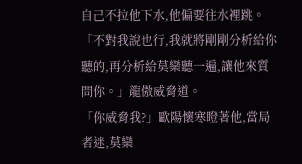自己不拉他下水,他偏要往水裡跳。
「不對我說也行,我就將剛剛分析給你聽的,再分析給莫欒聽一遍,讓他來質問你。」龍傲威脅道。
「你威脅我?」歐陽懷寒瞪著他,當局者迷,莫欒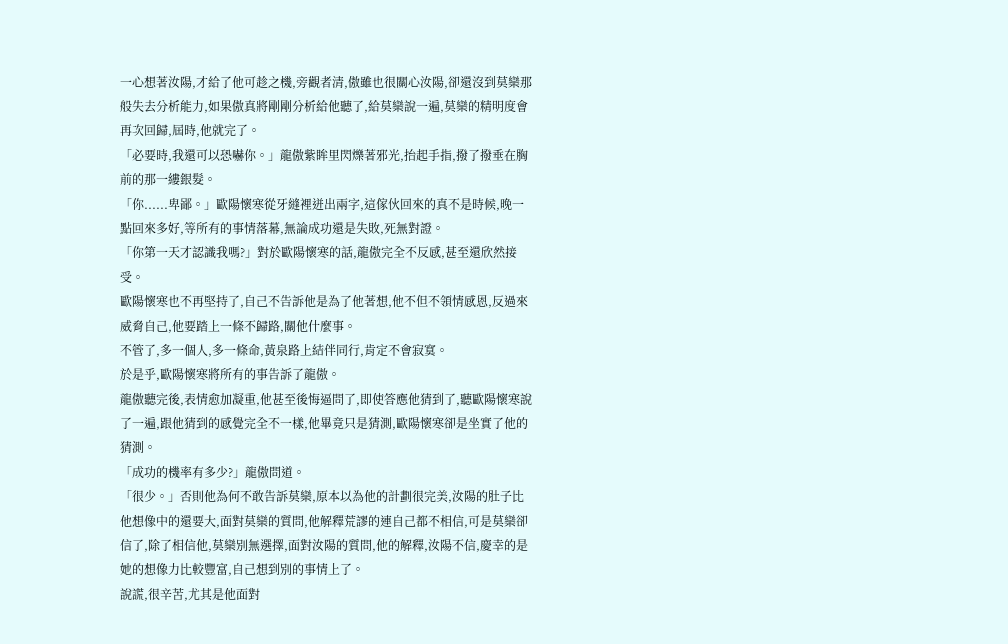一心想著汝陽,才給了他可趁之機,旁觀者清,傲雖也很關心汝陽,卻還沒到莫欒那般失去分析能力,如果傲真將剛剛分析給他聽了,給莫欒說一遍,莫欒的精明度會再次回歸,屆時,他就完了。
「必要時,我還可以恐嚇你。」龍傲紫眸里閃爍著邪光,抬起手指,撥了撥垂在胸前的那一縷銀髮。
「你......卑鄙。」歐陽懷寒從牙縫裡迸出兩字,這傢伙回來的真不是時候,晚一點回來多好,等所有的事情落幕,無論成功還是失敗,死無對證。
「你第一天才認識我嗎?」對於歐陽懷寒的話,龍傲完全不反感,甚至還欣然接受。
歐陽懷寒也不再堅持了,自己不告訴他是為了他著想,他不但不領情感恩,反過來威脅自己,他要踏上一條不歸路,關他什麼事。
不管了,多一個人,多一條命,黃泉路上結伴同行,肯定不會寂寞。
於是乎,歐陽懷寒將所有的事告訴了龍傲。
龍傲聽完後,表情愈加凝重,他甚至後悔逼問了,即使答應他猜到了,聽歐陽懷寒說了一遍,跟他猜到的感覺完全不一樣,他畢竟只是猜測,歐陽懷寒卻是坐實了他的猜測。
「成功的機率有多少?」龍傲問道。
「很少。」否則他為何不敢告訴莫欒,原本以為他的計劃很完美,汝陽的肚子比他想像中的還要大,面對莫欒的質問,他解釋荒謬的連自己都不相信,可是莫欒卻信了,除了相信他,莫欒別無選擇,面對汝陽的質問,他的解釋,汝陽不信,慶幸的是她的想像力比較豐富,自己想到別的事情上了。
說謊,很辛苦,尤其是他面對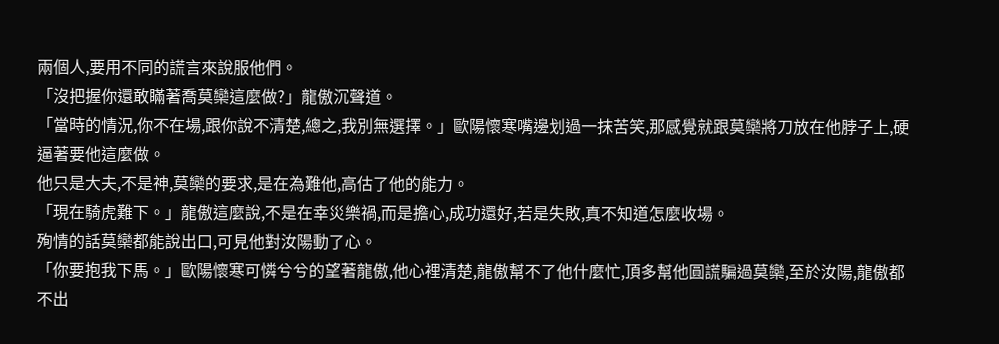兩個人,要用不同的謊言來說服他們。
「沒把握你還敢瞞著喬莫欒這麼做?」龍傲沉聲道。
「當時的情況,你不在場,跟你說不清楚,總之,我別無選擇。」歐陽懷寒嘴邊划過一抹苦笑,那感覺就跟莫欒將刀放在他脖子上,硬逼著要他這麼做。
他只是大夫,不是神,莫欒的要求,是在為難他,高估了他的能力。
「現在騎虎難下。」龍傲這麼說,不是在幸災樂禍,而是擔心,成功還好,若是失敗,真不知道怎麼收場。
殉情的話莫欒都能說出口,可見他對汝陽動了心。
「你要抱我下馬。」歐陽懷寒可憐兮兮的望著龍傲,他心裡清楚,龍傲幫不了他什麼忙,頂多幫他圓謊騙過莫欒,至於汝陽,龍傲都不出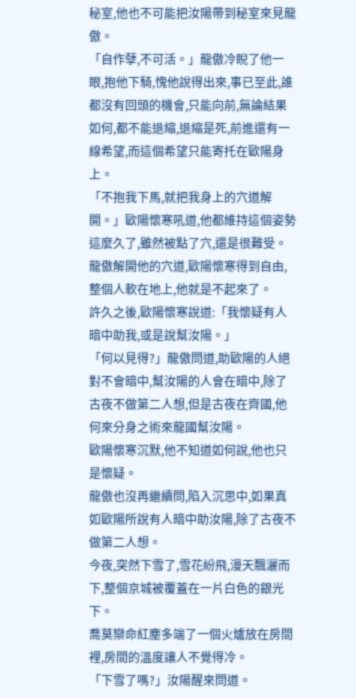秘室,他也不可能把汝陽帶到秘室來見龍傲。
「自作孽,不可活。」龍傲冷睨了他一眼,抱他下騎,愧他說得出來,事已至此,誰都沒有回頭的機會,只能向前,無論結果如何,都不能退縮,退縮是死,前進還有一線希望,而這個希望只能寄托在歐陽身上。
「不抱我下馬,就把我身上的穴道解開。」歐陽懷寒吼道,他都維持這個姿勢這麼久了,雖然被點了穴,還是很難受。
龍傲解開他的穴道,歐陽懷寒得到自由,整個人軟在地上,他就是不起來了。
許久之後,歐陽懷寒說道:「我懷疑有人暗中助我,或是說幫汝陽。」
「何以見得?」龍傲問道,助歐陽的人絕對不會暗中,幫汝陽的人會在暗中,除了古夜不做第二人想,但是古夜在齊國,他何來分身之術來龍國幫汝陽。
歐陽懷寒沉默,他不知道如何說,他也只是懷疑。
龍傲也沒再繼續問,陷入沉思中,如果真如歐陽所說有人暗中助汝陽,除了古夜不做第二人想。
今夜,突然下雪了,雪花紛飛,漫天飄灑而下,整個京城被覆蓋在一片白色的銀光下。
喬莫欒命紅塵多端了一個火爐放在房間裡,房間的溫度讓人不覺得冷。
「下雪了嗎?」汝陽醒來問道。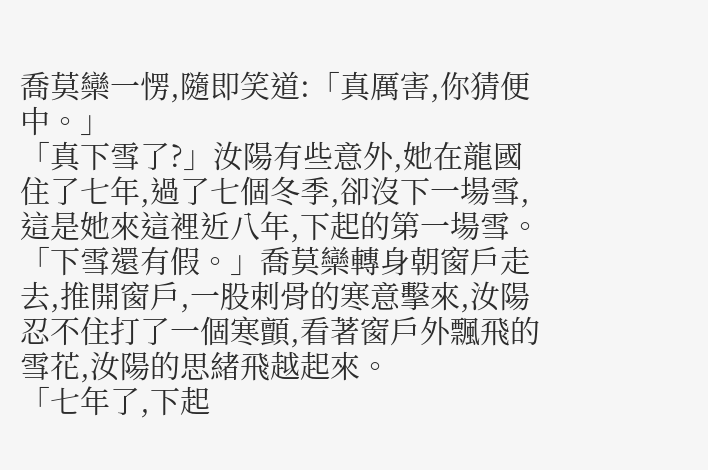喬莫欒一愣,隨即笑道:「真厲害,你猜便中。」
「真下雪了?」汝陽有些意外,她在龍國住了七年,過了七個冬季,卻沒下一場雪,這是她來這裡近八年,下起的第一場雪。
「下雪還有假。」喬莫欒轉身朝窗戶走去,推開窗戶,一股刺骨的寒意擊來,汝陽忍不住打了一個寒顫,看著窗戶外飄飛的雪花,汝陽的思緒飛越起來。
「七年了,下起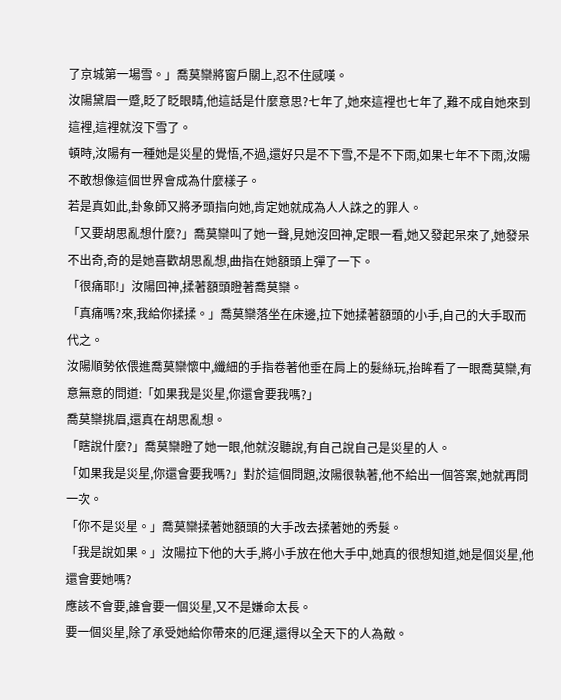了京城第一場雪。」喬莫欒將窗戶關上,忍不住感嘆。
汝陽黛眉一蹙,眨了眨眼睛,他這話是什麼意思?七年了,她來這裡也七年了,難不成自她來到這裡,這裡就沒下雪了。
頓時,汝陽有一種她是災星的覺悟,不過,還好只是不下雪,不是不下雨,如果七年不下雨,汝陽不敢想像這個世界會成為什麼樣子。
若是真如此,卦象師又將矛頭指向她,肯定她就成為人人誅之的罪人。
「又要胡思亂想什麼?」喬莫欒叫了她一聲,見她沒回神,定眼一看,她又發起呆來了,她發呆不出奇,奇的是她喜歡胡思亂想,曲指在她額頭上彈了一下。
「很痛耶!」汝陽回神,揉著額頭瞪著喬莫欒。
「真痛嗎?來,我給你揉揉。」喬莫欒落坐在床邊,拉下她揉著額頭的小手,自己的大手取而代之。
汝陽順勢依偎進喬莫欒懷中,纖細的手指卷著他垂在肩上的髮絲玩,抬眸看了一眼喬莫欒,有意無意的問道:「如果我是災星,你還會要我嗎?」
喬莫欒挑眉,還真在胡思亂想。
「瞎說什麼?」喬莫欒瞪了她一眼,他就沒聽說,有自己說自己是災星的人。
「如果我是災星,你還會要我嗎?」對於這個問題,汝陽很執著,他不給出一個答案,她就再問一次。
「你不是災星。」喬莫欒揉著她額頭的大手改去揉著她的秀髮。
「我是說如果。」汝陽拉下他的大手,將小手放在他大手中,她真的很想知道,她是個災星,他還會要她嗎?
應該不會要,誰會要一個災星,又不是嫌命太長。
要一個災星,除了承受她給你帶來的厄運,還得以全天下的人為敵。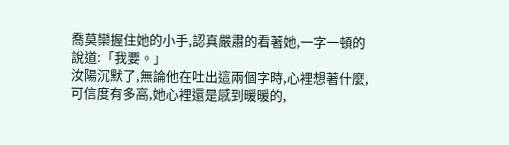喬莫欒握住她的小手,認真嚴肅的看著她,一字一頓的說道:「我要。」
汝陽沉默了,無論他在吐出這兩個字時,心裡想著什麼,可信度有多高,她心裡還是感到暖暖的,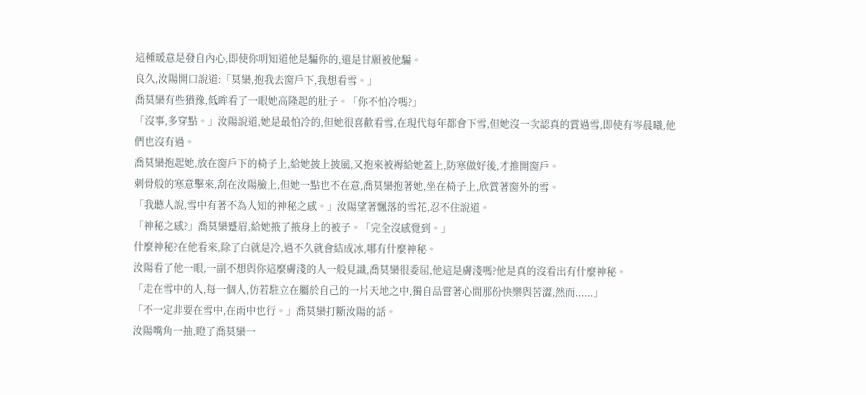這種暖意是發自內心,即使你明知道他是騙你的,還是甘願被他騙。
良久,汝陽開口說道:「莫欒,抱我去窗戶下,我想看雪。」
喬莫欒有些猶豫,低眸看了一眼她高隆起的肚子。「你不怕冷嗎?」
「沒事,多穿點。」汝陽說道,她是最怕冷的,但她很喜歡看雪,在現代每年都會下雪,但她沒一次認真的賞過雪,即使有岑晨曦,他們也沒有過。
喬莫欒抱起她,放在窗戶下的椅子上,給她披上披風,又抱來被褥給她蓋上,防寒做好後,才推開窗戶。
刺骨般的寒意擊來,刮在汝陽臉上,但她一點也不在意,喬莫欒抱著她,坐在椅子上,欣賞著窗外的雪。
「我聽人說,雪中有著不為人知的神秘之感。」汝陽望著飄落的雪花,忍不住說道。
「神秘之感?」喬莫欒蹙眉,給她掖了掖身上的被子。「完全沒感覺到。」
什麼神秘?在他看來,除了白就是冷,過不久就會結成冰,哪有什麼神秘。
汝陽看了他一眼,一副不想與你這麼膚淺的人一般見識,喬莫欒很委屈,他這是膚淺嗎?他是真的沒看出有什麼神秘。
「走在雪中的人,每一個人,仿若駐立在屬於自己的一片天地之中,獨自品嘗著心間那份快樂與苦澀,然而......」
「不一定非要在雪中,在雨中也行。」喬莫欒打斷汝陽的話。
汝陽嘴角一抽,瞪了喬莫欒一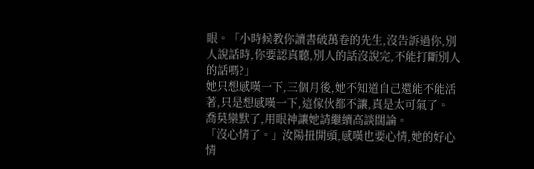眼。「小時候教你讀書破萬卷的先生,沒告訴過你,別人說話時,你要認真聽,別人的話沒說完,不能打斷別人的話嗎?」
她只想感嘆一下,三個月後,她不知道自己還能不能活著,只是想感嘆一下,這傢伙都不讓,真是太可氣了。
喬莫欒默了,用眼神讓她請繼續高談闊論。
「沒心情了。」汝陽扭開頭,感嘆也要心情,她的好心情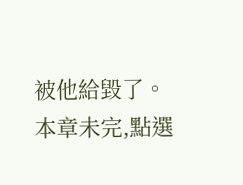被他給毀了。
本章未完,點選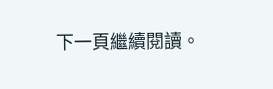下一頁繼續閱讀。